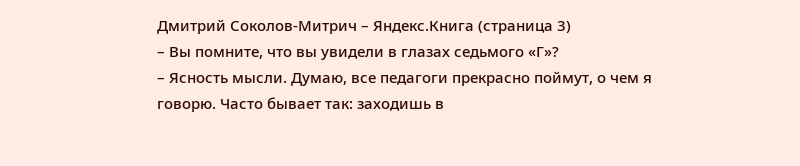Дмитрий Соколов-Митрич – Яндекс.Книга (страница 3)
– Вы помните, что вы увидели в глазах седьмого «Г»?
– Ясность мысли. Думаю, все педагоги прекрасно поймут, о чем я говорю. Часто бывает так: заходишь в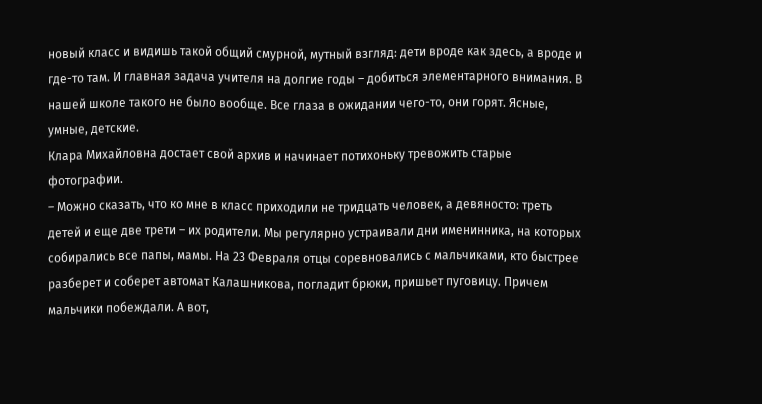новый класс и видишь такой общий смурной, мутный взгляд: дети вроде как здесь, а вроде и где-то там. И главная задача учителя на долгие годы – добиться элементарного внимания. В нашей школе такого не было вообще. Все глаза в ожидании чего-то, они горят. Ясные, умные, детские.
Клара Михайловна достает свой архив и начинает потихоньку тревожить старые фотографии.
– Можно сказать, что ко мне в класс приходили не тридцать человек, а девяносто: треть детей и еще две трети – их родители. Мы регулярно устраивали дни именинника, на которых собирались все папы, мамы. На 23 Февраля отцы соревновались с мальчиками, кто быстрее разберет и соберет автомат Калашникова, погладит брюки, пришьет пуговицу. Причем мальчики побеждали. А вот,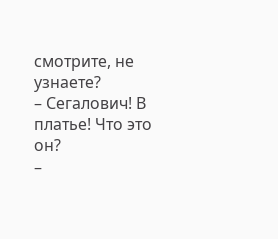смотрите, не узнаете?
– Сегалович! В платье! Что это он?
–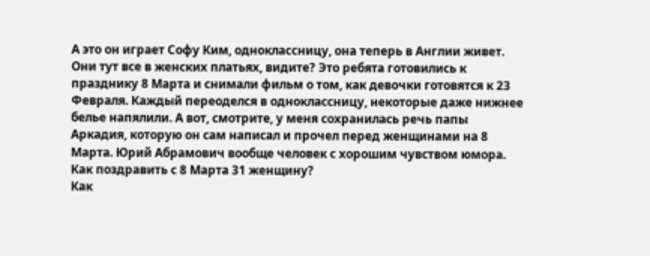А это он играет Софу Ким, одноклассницу, она теперь в Англии живет. Они тут все в женских платьях, видите? Это ребята готовились к празднику 8 Марта и снимали фильм о том, как девочки готовятся к 23 Февраля. Каждый переоделся в одноклассницу, некоторые даже нижнее белье напялили. А вот, смотрите, у меня сохранилась речь папы Аркадия, которую он сам написал и прочел перед женщинами на 8 Марта. Юрий Абрамович вообще человек с хорошим чувством юмора.
Как поздравить с 8 Марта 31 женщину?
Как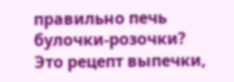правильно печь булочки-розочки?
Это рецепт выпечки,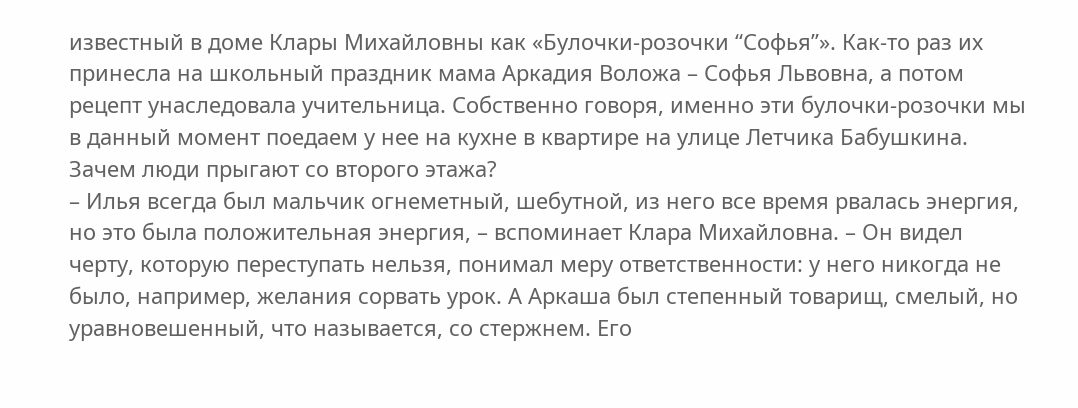известный в доме Клары Михайловны как «Булочки-розочки “Софья”». Как-то раз их принесла на школьный праздник мама Аркадия Воложа – Софья Львовна, а потом рецепт унаследовала учительница. Собственно говоря, именно эти булочки-розочки мы в данный момент поедаем у нее на кухне в квартире на улице Летчика Бабушкина.
Зачем люди прыгают со второго этажа?
– Илья всегда был мальчик огнеметный, шебутной, из него все время рвалась энергия, но это была положительная энергия, – вспоминает Клара Михайловна. – Он видел черту, которую переступать нельзя, понимал меру ответственности: у него никогда не было, например, желания сорвать урок. А Аркаша был степенный товарищ, смелый, но уравновешенный, что называется, со стержнем. Его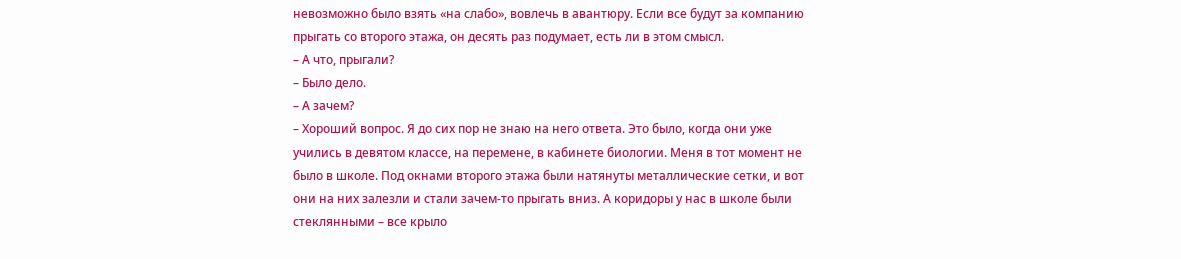невозможно было взять «на слабо», вовлечь в авантюру. Если все будут за компанию прыгать со второго этажа, он десять раз подумает, есть ли в этом смысл.
– А что, прыгали?
– Было дело.
– А зачем?
– Хороший вопрос. Я до сих пор не знаю на него ответа. Это было, когда они уже учились в девятом классе, на перемене, в кабинете биологии. Меня в тот момент не было в школе. Под окнами второго этажа были натянуты металлические сетки, и вот они на них залезли и стали зачем-то прыгать вниз. А коридоры у нас в школе были стеклянными – все крыло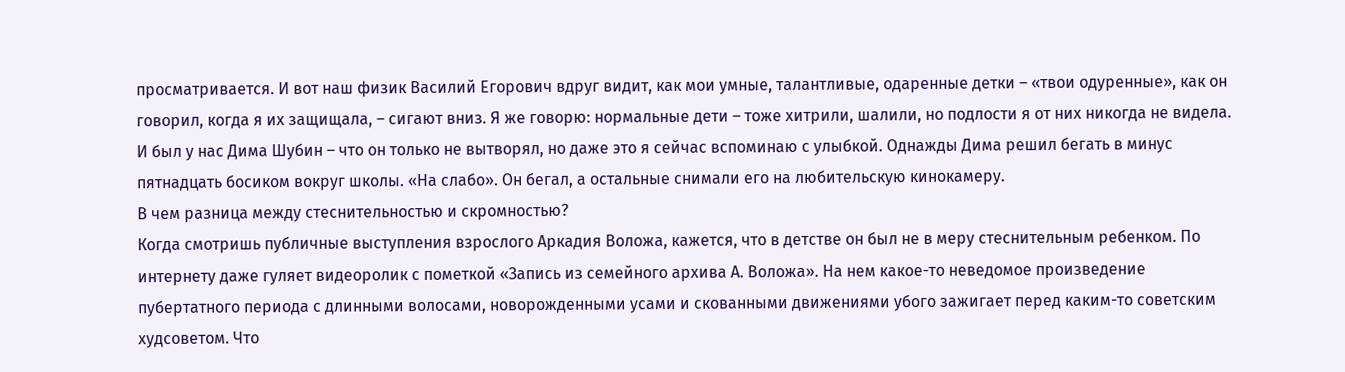просматривается. И вот наш физик Василий Егорович вдруг видит, как мои умные, талантливые, одаренные детки – «твои одуренные», как он говорил, когда я их защищала, – сигают вниз. Я же говорю: нормальные дети – тоже хитрили, шалили, но подлости я от них никогда не видела. И был у нас Дима Шубин – что он только не вытворял, но даже это я сейчас вспоминаю с улыбкой. Однажды Дима решил бегать в минус пятнадцать босиком вокруг школы. «На слабо». Он бегал, а остальные снимали его на любительскую кинокамеру.
В чем разница между стеснительностью и скромностью?
Когда смотришь публичные выступления взрослого Аркадия Воложа, кажется, что в детстве он был не в меру стеснительным ребенком. По интернету даже гуляет видеоролик с пометкой «Запись из семейного архива А. Воложа». На нем какое-то неведомое произведение пубертатного периода с длинными волосами, новорожденными усами и скованными движениями убого зажигает перед каким-то советским худсоветом. Что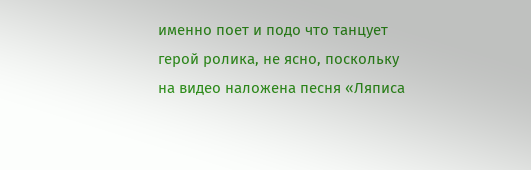именно поет и подо что танцует герой ролика, не ясно, поскольку на видео наложена песня «Ляписа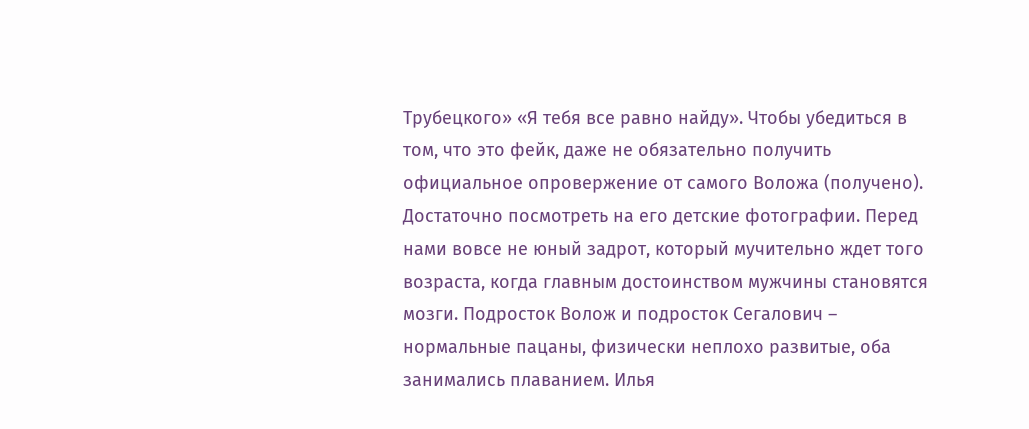Трубецкого» «Я тебя все равно найду». Чтобы убедиться в том, что это фейк, даже не обязательно получить официальное опровержение от самого Воложа (получено). Достаточно посмотреть на его детские фотографии. Перед нами вовсе не юный задрот, который мучительно ждет того возраста, когда главным достоинством мужчины становятся мозги. Подросток Волож и подросток Сегалович – нормальные пацаны, физически неплохо развитые, оба занимались плаванием. Илья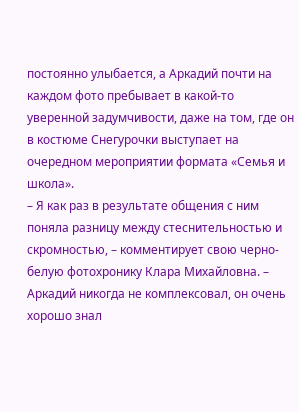постоянно улыбается, а Аркадий почти на каждом фото пребывает в какой-то уверенной задумчивости, даже на том, где он в костюме Снегурочки выступает на очередном мероприятии формата «Семья и школа».
– Я как раз в результате общения с ним поняла разницу между стеснительностью и скромностью, – комментирует свою черно-белую фотохронику Клара Михайловна. – Аркадий никогда не комплексовал, он очень хорошо знал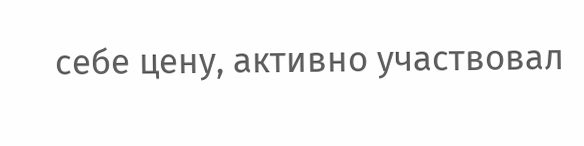себе цену, активно участвовал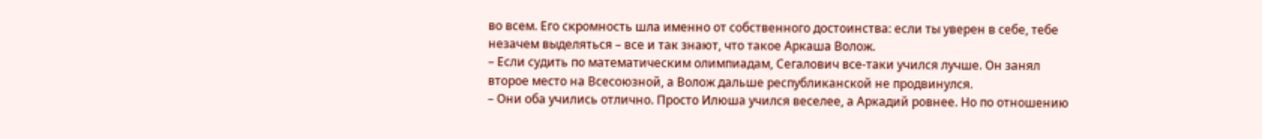во всем. Его скромность шла именно от собственного достоинства: если ты уверен в себе, тебе незачем выделяться – все и так знают, что такое Аркаша Волож.
– Если судить по математическим олимпиадам, Сегалович все-таки учился лучше. Он занял второе место на Всесоюзной, а Волож дальше республиканской не продвинулся.
– Они оба учились отлично. Просто Илюша учился веселее, а Аркадий ровнее. Но по отношению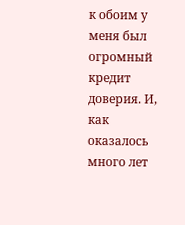к обоим у меня был огромный кредит доверия. И, как оказалось много лет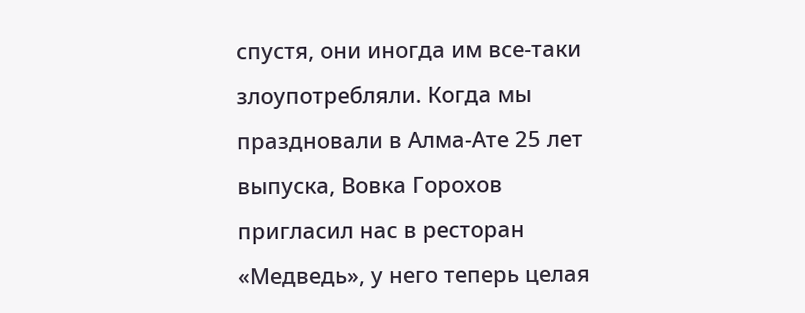спустя, они иногда им все-таки злоупотребляли. Когда мы праздновали в Алма-Ате 25 лет выпуска, Вовка Горохов пригласил нас в ресторан «Медведь», у него теперь целая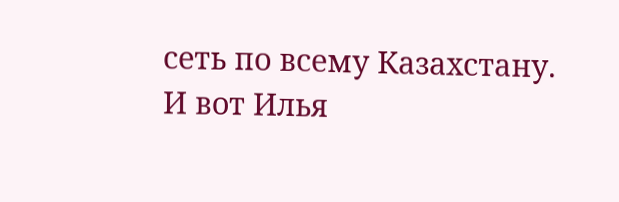сеть по всему Казахстану. И вот Илья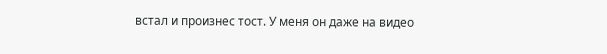встал и произнес тост. У меня он даже на видео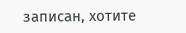записан, хотите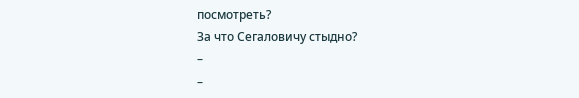посмотреть?
За что Сегаловичу стыдно?
–
–